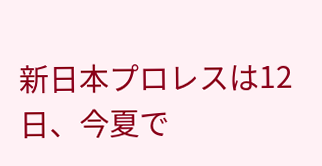新日本プロレスは12日、今夏で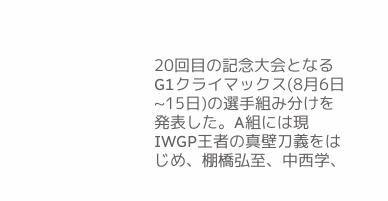20回目の記念大会となるG1クライマックス(8月6日~15日)の選手組み分けを発表した。A組には現IWGP王者の真壁刀義をはじめ、棚橋弘至、中西学、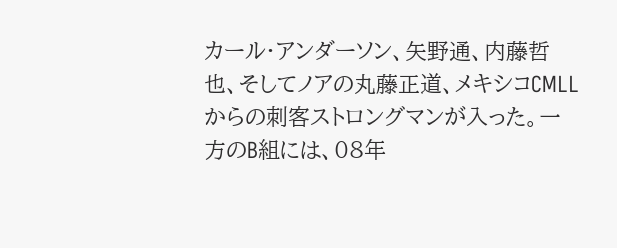カール・アンダーソン、矢野通、内藤哲也、そしてノアの丸藤正道、メキシコCMLLからの刺客ストロングマンが入った。一方のB組には、08年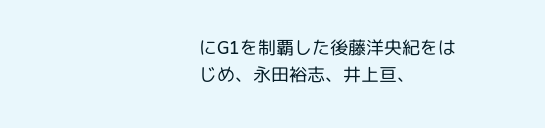にG1を制覇した後藤洋央紀をはじめ、永田裕志、井上亘、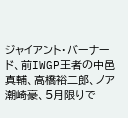ジャイアント・バーナード、前IWGP王者の中邑真輔、高橋裕二郎、ノア潮崎豪、5月限りで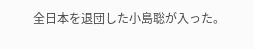全日本を退団した小島聡が入った。